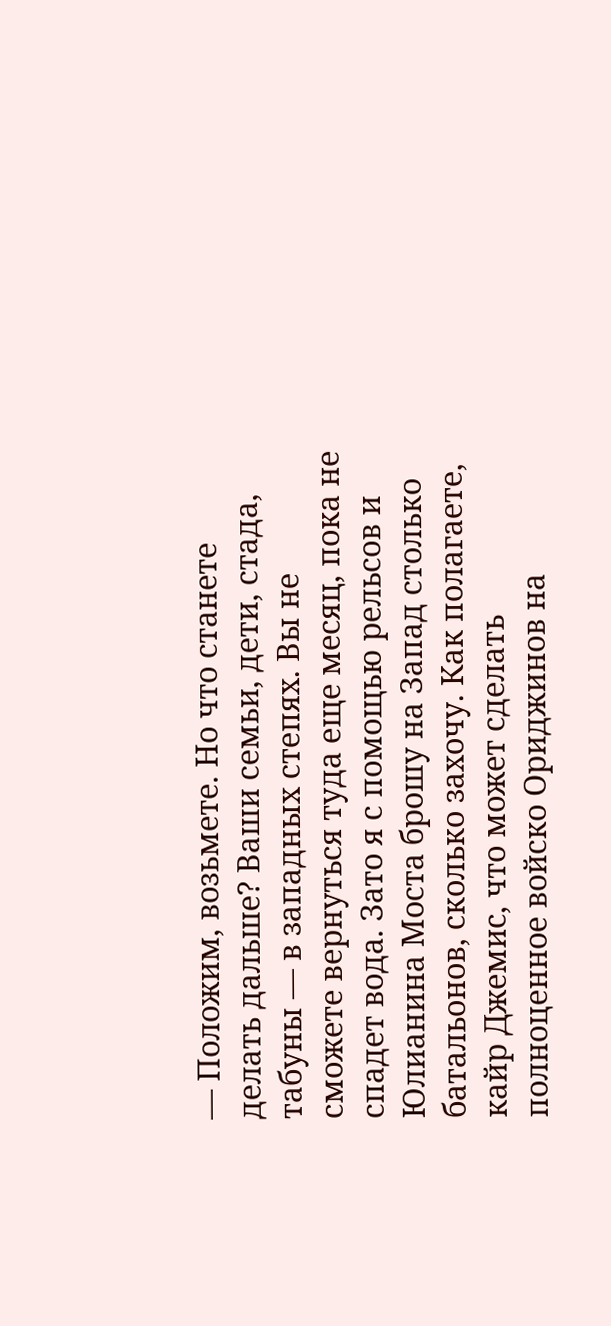— Положим, возьмете. Но что станете делать дальше? Ваши семьи, дети, стада, табуны — в западных степях. Вы не сможете вернуться туда еще месяц, пока не спадет вода. Зато я с помощью рельсов и Юлианина Моста брошу на Запад столько батальонов, сколько захочу. Как полагаете, кайр Джемис, что может сделать полноценное войско Ориджинов на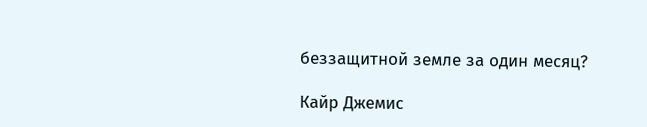беззащитной земле за один месяц?

Кайр Джемис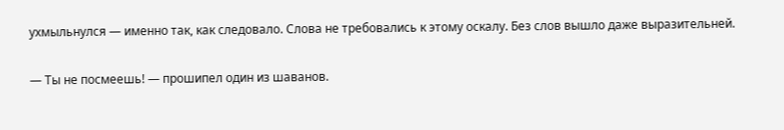ухмыльнулся — именно так, как следовало. Слова не требовались к этому оскалу. Без слов вышло даже выразительней.

— Ты не посмеешь! — прошипел один из шаванов.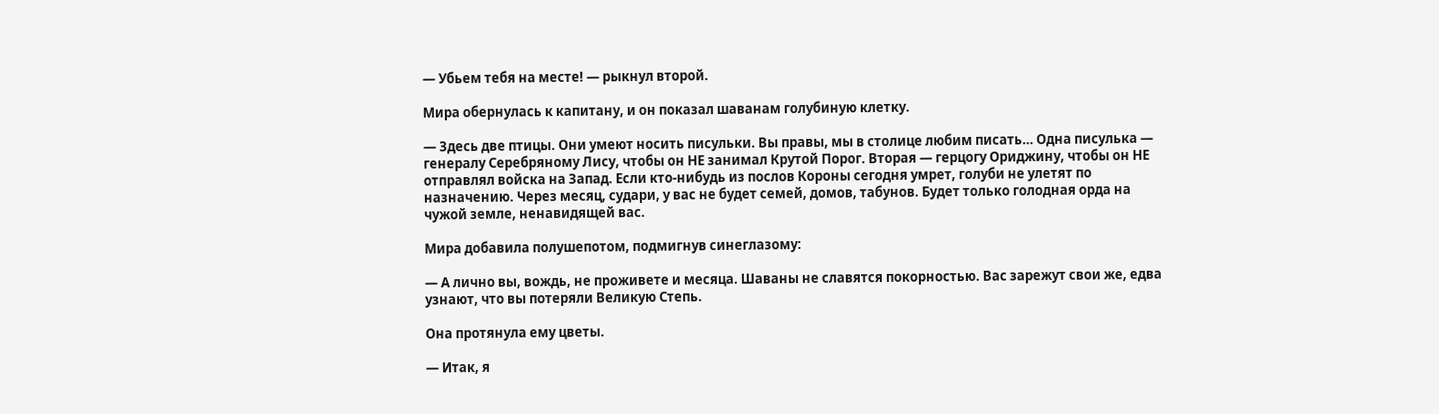— Убьем тебя на месте! — рыкнул второй.

Мира обернулась к капитану, и он показал шаванам голубиную клетку.

— Здесь две птицы. Они умеют носить писульки. Вы правы, мы в столице любим писать… Одна писулька — генералу Серебряному Лису, чтобы он НЕ занимал Крутой Порог. Вторая — герцогу Ориджину, чтобы он НЕ отправлял войска на Запад. Если кто-нибудь из послов Короны сегодня умрет, голуби не улетят по назначению. Через месяц, судари, у вас не будет семей, домов, табунов. Будет только голодная орда на чужой земле, ненавидящей вас.

Мира добавила полушепотом, подмигнув синеглазому:

— А лично вы, вождь, не проживете и месяца. Шаваны не славятся покорностью. Вас зарежут свои же, едва узнают, что вы потеряли Великую Степь.

Она протянула ему цветы.

— Итак, я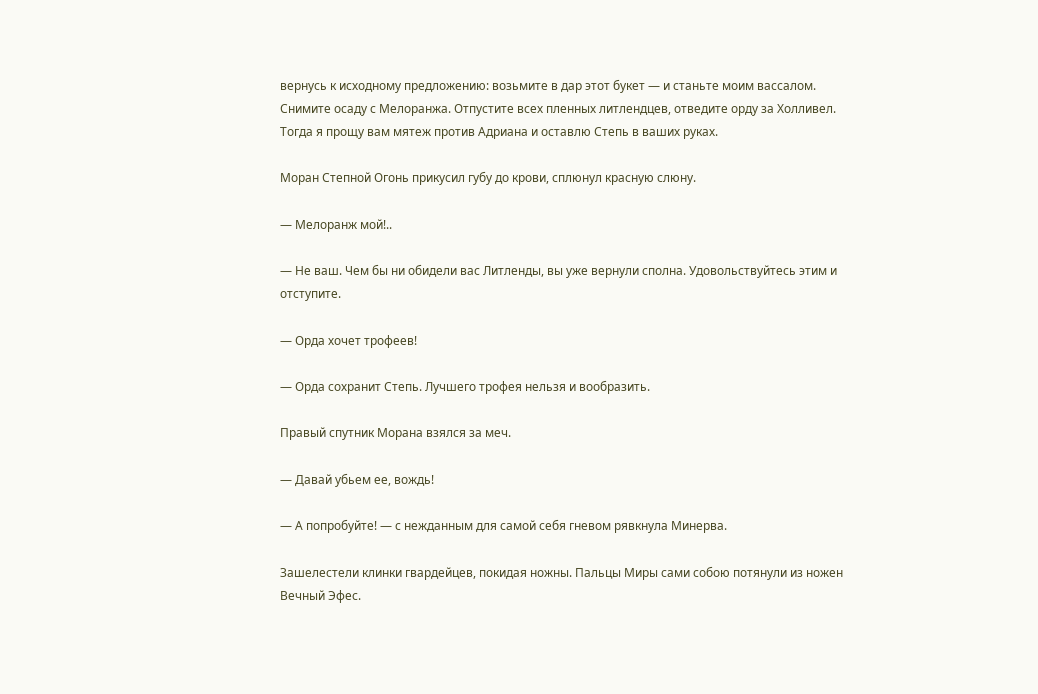вернусь к исходному предложению: возьмите в дар этот букет — и станьте моим вассалом. Снимите осаду с Мелоранжа. Отпустите всех пленных литлендцев, отведите орду за Холливел. Тогда я прощу вам мятеж против Адриана и оставлю Степь в ваших руках.

Моран Степной Огонь прикусил губу до крови, сплюнул красную слюну.

— Мелоранж мой!..

— Не ваш. Чем бы ни обидели вас Литленды, вы уже вернули сполна. Удовольствуйтесь этим и отступите.

— Орда хочет трофеев!

— Орда сохранит Степь. Лучшего трофея нельзя и вообразить.

Правый спутник Морана взялся за меч.

— Давай убьем ее, вождь!

— А попробуйте! — с нежданным для самой себя гневом рявкнула Минерва.

Зашелестели клинки гвардейцев, покидая ножны. Пальцы Миры сами собою потянули из ножен Вечный Эфес.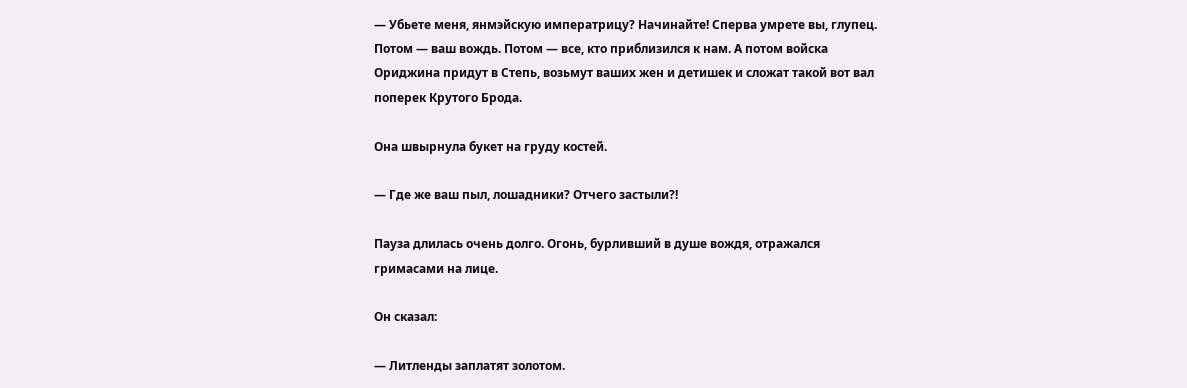— Убьете меня, янмэйскую императрицу? Начинайте! Сперва умрете вы, глупец. Потом — ваш вождь. Потом — все, кто приблизился к нам. А потом войска Ориджина придут в Степь, возьмут ваших жен и детишек и сложат такой вот вал поперек Крутого Брода.

Она швырнула букет на груду костей.

— Где же ваш пыл, лошадники? Отчего застыли?!

Пауза длилась очень долго. Огонь, бурливший в душе вождя, отражался гримасами на лице.

Он сказал:

— Литленды заплатят золотом.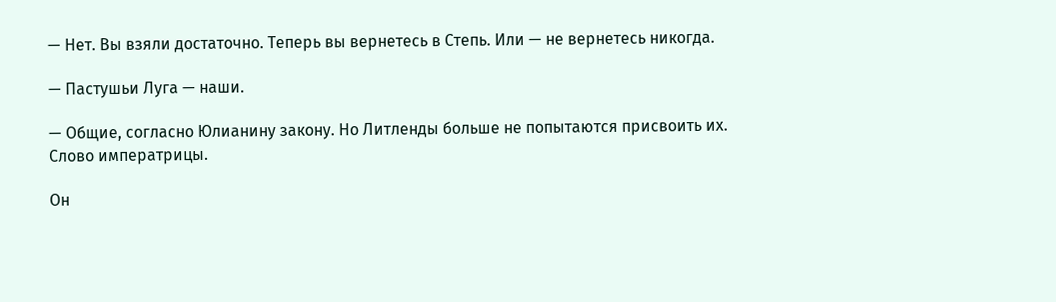— Нет. Вы взяли достаточно. Теперь вы вернетесь в Степь. Или — не вернетесь никогда.

— Пастушьи Луга — наши.

— Общие, согласно Юлианину закону. Но Литленды больше не попытаются присвоить их. Слово императрицы.

Он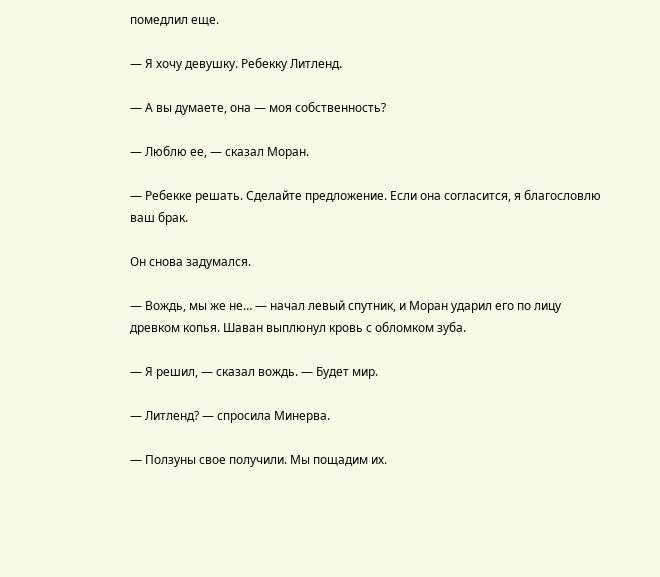помедлил еще.

— Я хочу девушку. Ребекку Литленд.

— А вы думаете, она — моя собственность?

— Люблю ее, — сказал Моран.

— Ребекке решать. Сделайте предложение. Если она согласится, я благословлю ваш брак.

Он снова задумался.

— Вождь, мы же не… — начал левый спутник, и Моран ударил его по лицу древком копья. Шаван выплюнул кровь с обломком зуба.

— Я решил, — сказал вождь. — Будет мир.

— Литленд? — спросила Минерва.

— Ползуны свое получили. Мы пощадим их.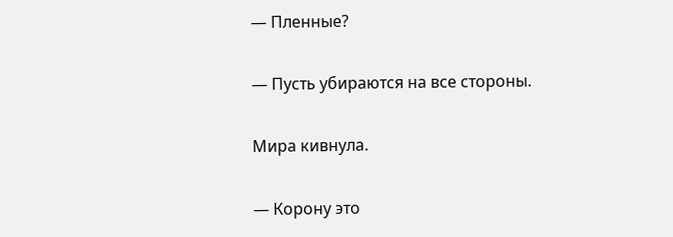— Пленные?

— Пусть убираются на все стороны.

Мира кивнула.

— Корону это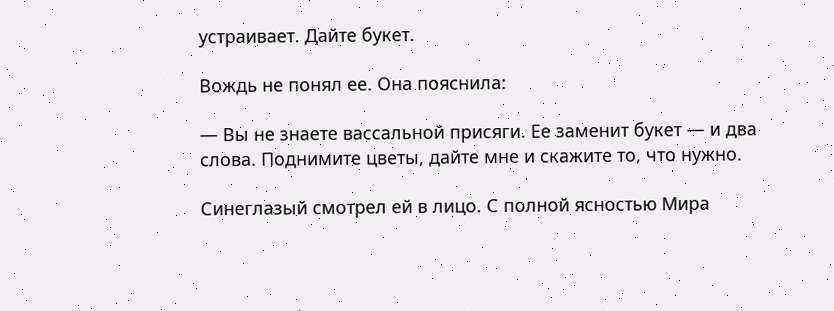устраивает. Дайте букет.

Вождь не понял ее. Она пояснила:

— Вы не знаете вассальной присяги. Ее заменит букет — и два слова. Поднимите цветы, дайте мне и скажите то, что нужно.

Синеглазый смотрел ей в лицо. С полной ясностью Мира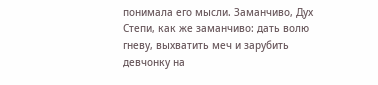понимала его мысли. Заманчиво, Дух Степи, как же заманчиво: дать волю гневу, выхватить меч и зарубить девчонку на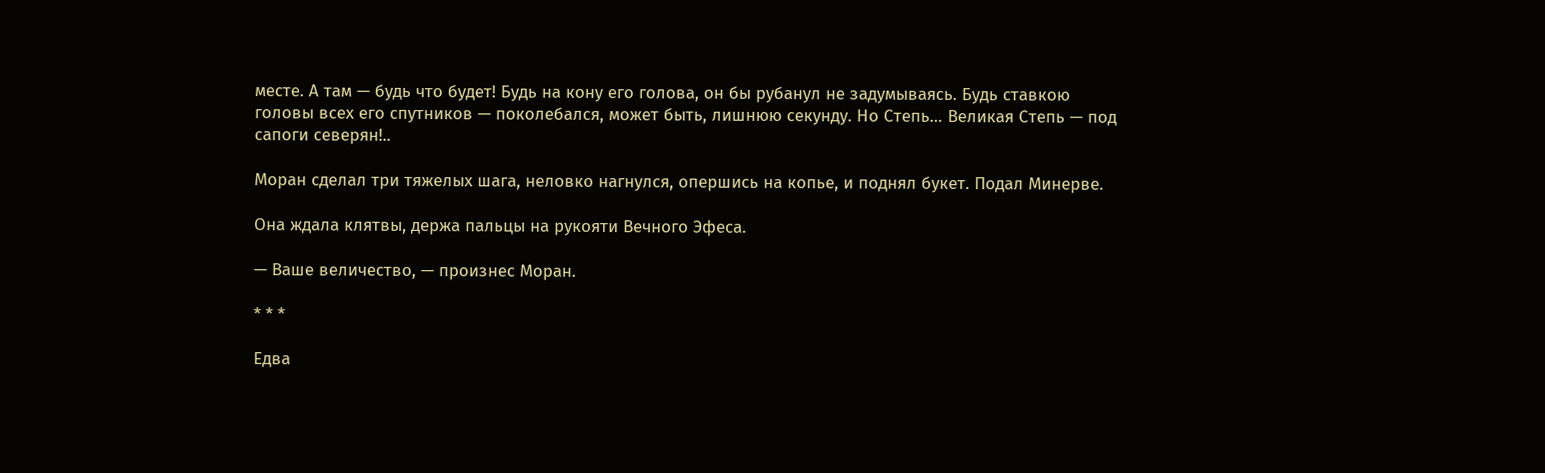месте. А там — будь что будет! Будь на кону его голова, он бы рубанул не задумываясь. Будь ставкою головы всех его спутников — поколебался, может быть, лишнюю секунду. Но Степь… Великая Степь — под сапоги северян!..

Моран сделал три тяжелых шага, неловко нагнулся, опершись на копье, и поднял букет. Подал Минерве.

Она ждала клятвы, держа пальцы на рукояти Вечного Эфеса.

— Ваше величество, — произнес Моран.

* * *

Едва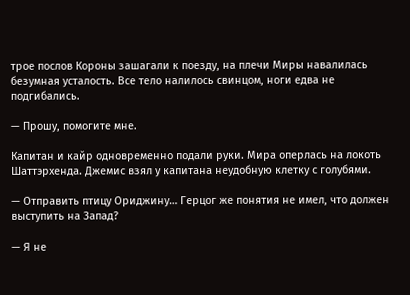трое послов Короны зашагали к поезду, на плечи Миры навалилась безумная усталость. Все тело налилось свинцом, ноги едва не подгибались.

— Прошу, помогите мне.

Капитан и кайр одновременно подали руки. Мира оперлась на локоть Шаттэрхенда. Джемис взял у капитана неудобную клетку с голубями.

— Отправить птицу Ориджину… Герцог же понятия не имел, что должен выступить на Запад?

— Я не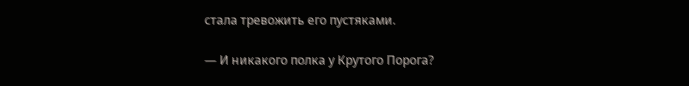стала тревожить его пустяками.

— И никакого полка у Крутого Порога?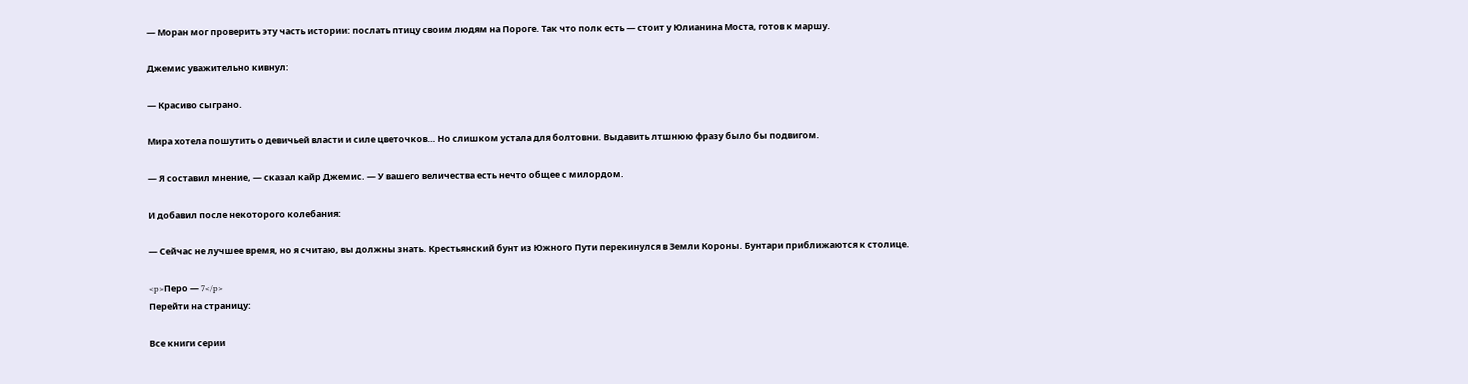— Моран мог проверить эту часть истории: послать птицу своим людям на Пороге. Так что полк есть — стоит у Юлианина Моста, готов к маршу.

Джемис уважительно кивнул:

— Красиво сыграно.

Мира хотела пошутить о девичьей власти и силе цветочков… Но слишком устала для болтовни. Выдавить лтшнюю фразу было бы подвигом.

— Я составил мнение, — сказал кайр Джемис. — У вашего величества есть нечто общее с милордом.

И добавил после некоторого колебания:

— Сейчас не лучшее время, но я считаю, вы должны знать. Крестьянский бунт из Южного Пути перекинулся в Земли Короны. Бунтари приближаются к столице.

<p>Перо — 7</p>
Перейти на страницу:

Все книги серии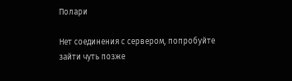Полари

Нет соединения с сервером, попробуйте зайти чуть позже